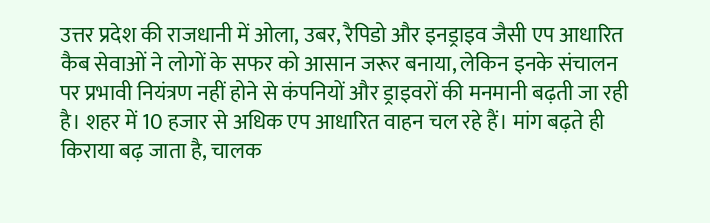उत्तर प्रदेश की राजधानी में ओला, उबर, रैपिडो और इनड्राइव जैसी एप आधारित कैब सेवाओं ने लोगों के सफर को आसान जरूर बनाया, लेकिन इनके संचालन पर प्रभावी नियंत्रण नहीं होने से कंपनियों और ड्राइवरों की मनमानी बढ़ती जा रही है। शहर में 10 हजार से अधिक एप आधारित वाहन चल रहे हैं। मांग बढ़ते ही किराया बढ़ जाता है, चालक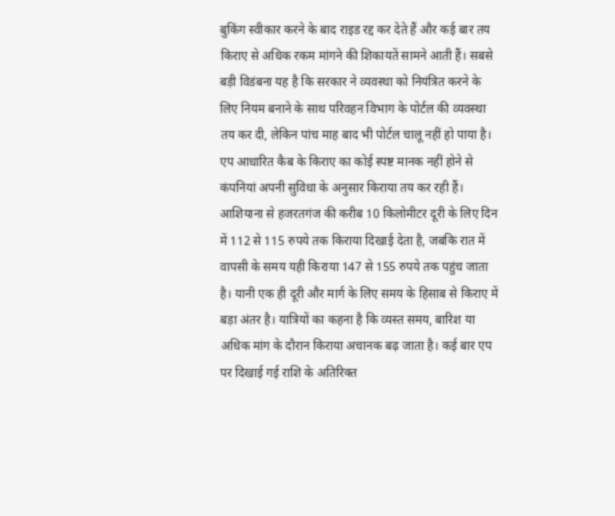बुकिंग स्वीकार करने के बाद राइड रद्द कर देते हैं और कई बार तय किराए से अधिक रकम मांगने की शिकायतें सामने आती हैं। सबसे बड़ी विडंबना यह है कि सरकार ने व्यवस्था को नियंत्रित करने के लिए नियम बनाने के साथ परिवहन विभाग के पोर्टल की व्यवस्था तय कर दी, लेकिन पांच माह बाद भी पोर्टल चालू नहीं हो पाया है।
एप आधारित कैब के किराए का कोई स्पष्ट मानक नहीं होने से कंपनियां अपनी सुविधा के अनुसार किराया तय कर रही हैं। आशियाना से हजरतगंज की करीब 10 किलोमीटर दूरी के लिए दिन में 112 से 115 रुपये तक किराया दिखाई देता है, जबकि रात में वापसी के समय यही किराया 147 से 155 रुपये तक पहुंच जाता है। यानी एक ही दूरी और मार्ग के लिए समय के हिसाब से किराए में बड़ा अंतर है। यात्रियों का कहना है कि व्यस्त समय, बारिश या अधिक मांग के दौरान किराया अचानक बढ़ जाता है। कई बार एप पर दिखाई गई राशि के अतिरिक्त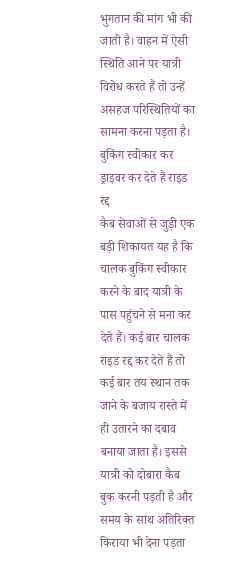भुगतान की मांग भी की जाती है। वाहन में ऐसी स्थिति आने पर यात्री विरोध करते हैं तो उन्हें असहज परिस्थितियों का सामना करना पड़ता है।
बुकिंग स्वीकार कर ड्राइवर कर देते हैं राइड रद्द
कैब सेवाओं से जुड़ी एक बड़ी शिकायत यह है कि चालक बुकिंग स्वीकार करने के बाद यात्री के पास पहुंचने से मना कर देते हैं। कई बार चालक राइड रद्द कर देते हैं तो कई बार तय स्थान तक जाने के बजाय रास्ते में ही उतारने का दबाव बनाया जाता है। इससे यात्री को दोबारा कैब बुक करनी पड़ती है और समय के साथ अतिरिक्त किराया भी देना पड़ता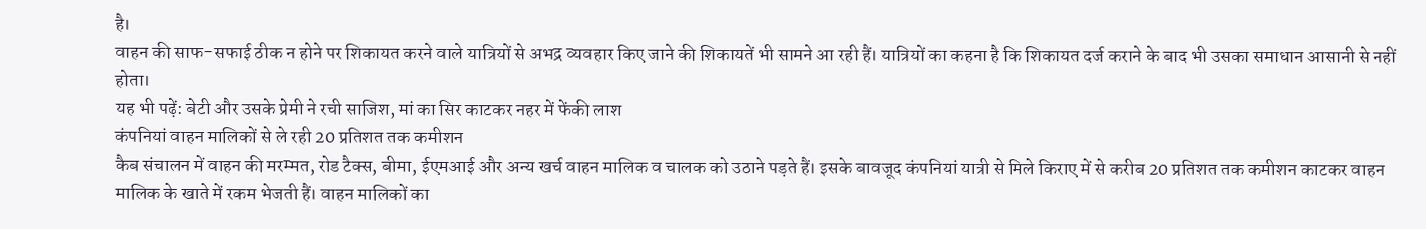है।
वाहन की साफ-सफाई ठीक न होने पर शिकायत करने वाले यात्रियों से अभद्र व्यवहार किए जाने की शिकायतें भी सामने आ रही हैं। यात्रियों का कहना है कि शिकायत दर्ज कराने के बाद भी उसका समाधान आसानी से नहीं होता।
यह भी पढ़ें: बेटी और उसके प्रेमी ने रची साजिश, मां का सिर काटकर नहर में फेंकी लाश
कंपनियां वाहन मालिकों से ले रही 20 प्रतिशत तक कमीशन
कैब संचालन में वाहन की मरम्मत, रोड टैक्स, बीमा, ईएमआई और अन्य खर्च वाहन मालिक व चालक को उठाने पड़ते हैं। इसके बावजूद कंपनियां यात्री से मिले किराए में से करीब 20 प्रतिशत तक कमीशन काटकर वाहन मालिक के खाते में रकम भेजती हैं। वाहन मालिकों का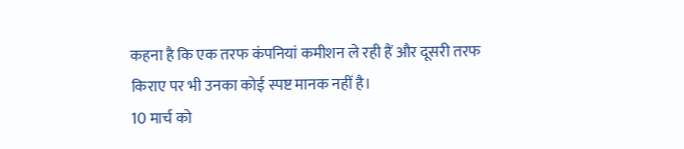कहना है कि एक तरफ कंपनियां कमीशन ले रही हैं और दूसरी तरफ किराए पर भी उनका कोई स्पष्ट मानक नहीं है।
10 मार्च को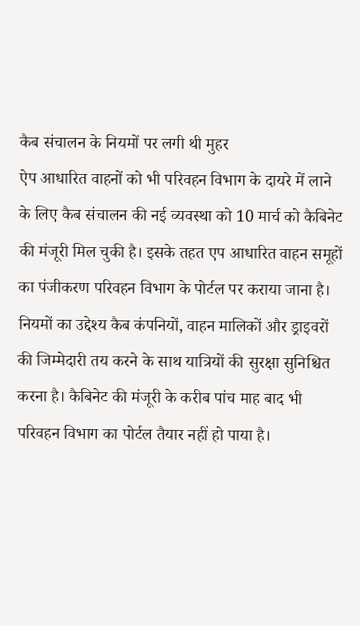कैब संचालन के नियमों पर लगी थी मुहर
ऐप आधारित वाहनों को भी परिवहन विभाग के दायरे में लाने के लिए कैब संचालन की नई व्यवस्था को 10 मार्च को कैबिनेट की मंजूरी मिल चुकी है। इसके तहत एप आधारित वाहन समूहों का पंजीकरण परिवहन विभाग के पोर्टल पर कराया जाना है। नियमों का उद्देश्य कैब कंपनियों, वाहन मालिकों और ड्राइवरों की जिम्मेदारी तय करने के साथ यात्रियों की सुरक्षा सुनिश्चित करना है। कैबिनेट की मंजूरी के करीब पांच माह बाद भी परिवहन विभाग का पोर्टल तैयार नहीं हो पाया है।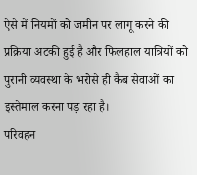ऐसे में नियमों को जमीन पर लागू करने की प्रक्रिया अटकी हुई है और फिलहाल यात्रियों को पुरानी व्यवस्था के भरोसे ही कैब सेवाओं का इस्तेमाल करना पड़ रहा है।
परिवहन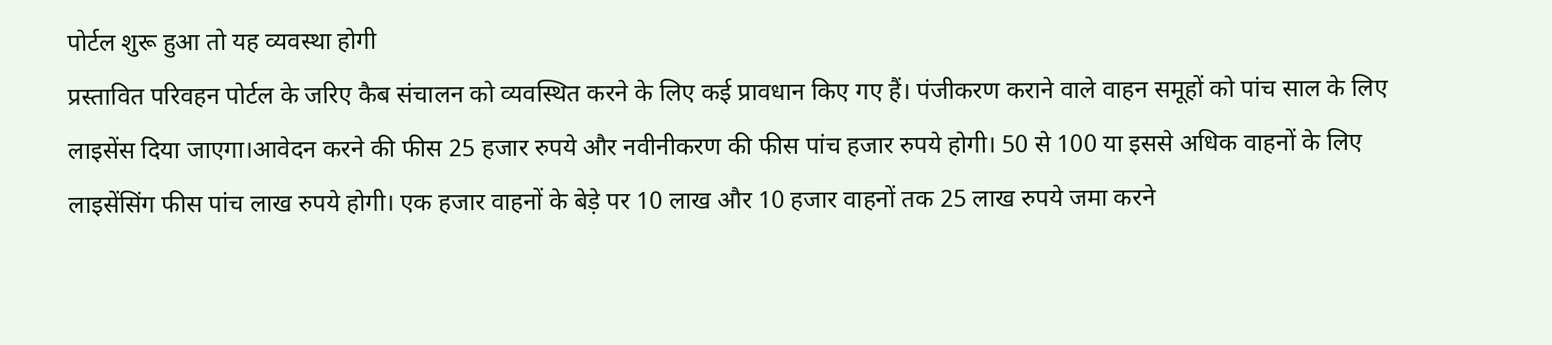पोर्टल शुरू हुआ तो यह व्यवस्था होगी
प्रस्तावित परिवहन पोर्टल के जरिए कैब संचालन को व्यवस्थित करने के लिए कई प्रावधान किए गए हैं। पंजीकरण कराने वाले वाहन समूहों को पांच साल के लिए लाइसेंस दिया जाएगा।आवेदन करने की फीस 25 हजार रुपये और नवीनीकरण की फीस पांच हजार रुपये होगी। 50 से 100 या इससे अधिक वाहनों के लिए लाइसेंसिंग फीस पांच लाख रुपये होगी। एक हजार वाहनों के बेड़े पर 10 लाख और 10 हजार वाहनों तक 25 लाख रुपये जमा करने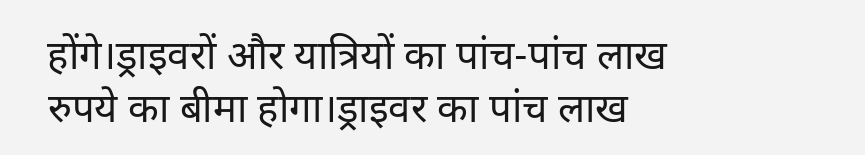होंगे।ड्राइवरों और यात्रियों का पांच-पांच लाख रुपये का बीमा होगा।ड्राइवर का पांच लाख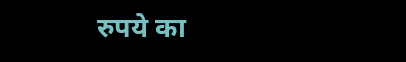रुपये का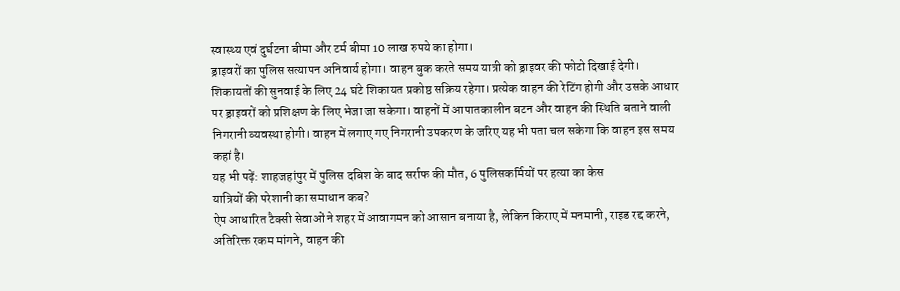स्वास्थ्य एवं दुर्घटना बीमा और टर्म बीमा 10 लाख रुपये का होगा।
ड्राइवरों का पुलिस सत्यापन अनिवार्य होगा। वाहन बुक करते समय यात्री को ड्राइवर की फोटो दिखाई देगी। शिकायतों की सुनवाई के लिए 24 घंटे शिकायत प्रकोष्ठ सक्रिय रहेगा। प्रत्येक वाहन की रेटिंग होगी और उसके आधार पर ड्राइवरों को प्रशिक्षण के लिए भेजा जा सकेगा। वाहनों में आपातकालीन बटन और वाहन की स्थिति बताने वाली निगरानी व्यवस्था होगी। वाहन में लगाए गए निगरानी उपकरण के जरिए यह भी पता चल सकेगा कि वाहन इस समय कहां है।
यह भी पढ़ें: शाहजहांपुर में पुलिस दबिश के बाद सर्राफ की मौत, 6 पुलिसकर्मियों पर हत्या का केस
यात्रियों की परेशानी का समाधान कब?
ऐप आधारित टैक्सी सेवाओं ने शहर में आवागमन को आसान बनाया है, लेकिन किराए में मनमानी, राइड रद्द करने, अतिरिक्त रकम मांगने, वाहन की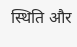स्थिति और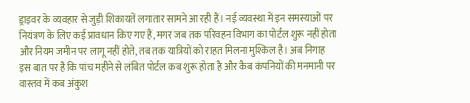ड्राइवर के व्यवहार से जुड़ी शिकायतें लगातार सामने आ रही हैं। नई व्यवस्था में इन समस्याओं पर नियंत्रण के लिए कई प्रावधान किए गए हैं, मगर जब तक परिवहन विभाग का पोर्टल शुरू नहीं होता और नियम जमीन पर लागू नहीं होते, तब तक यात्रियों को राहत मिलना मुश्किल है। अब निगाह इस बात पर है कि पांच महीने से लंबित पोर्टल कब शुरू होता है और कैब कंपनियों की मनमानी पर वास्तव में कब अंकुश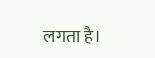लगता है।